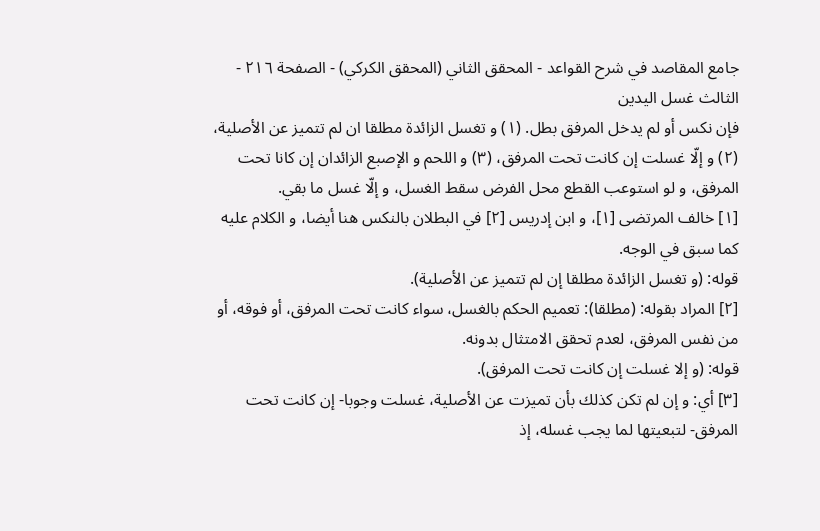جامع المقاصد في شرح القواعد - المحقق الثاني (المحقق الكركي) - الصفحة ٢١٦ - الثالث غسل اليدين
فإن نكس أو لم يدخل المرفق بطل. (١) و تغسل الزائدة مطلقا ان لم تتميز عن الأصلية، (٢) و إلّا غسلت إن كانت تحت المرفق، (٣) و اللحم و الإصبع الزائدان إن كانا تحت المرفق، و لو استوعب القطع محل الفرض سقط الغسل، و إلّا غسل ما بقي.
[١] خالف المرتضى [١]، و ابن إدريس [٢] في البطلان بالنكس هنا أيضا، و الكلام عليه كما سبق في الوجه.
قوله: (و تغسل الزائدة مطلقا إن لم تتميز عن الأصلية).
[٢] المراد بقوله: (مطلقا): تعميم الحكم بالغسل، سواء كانت تحت المرفق، أو فوقه، أو من نفس المرفق، لعدم تحقق الامتثال بدونه.
قوله: (و إلا غسلت إن كانت تحت المرفق).
[٣] أي: و إن لم تكن كذلك بأن تميزت عن الأصلية، غسلت وجوبا- إن كانت تحت المرفق- لتبعيتها لما يجب غسله، إذ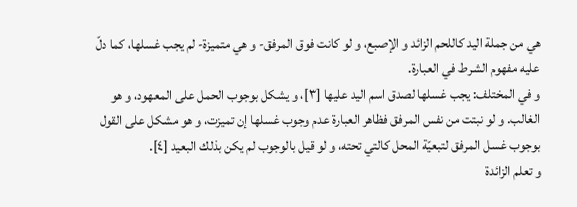هي من جملة اليد كاللحم الزائد و الإصبع، و لو كانت فوق المرفق- و هي متميزة- لم يجب غسلها، كما دلّ عليه مفهوم الشرط في العبارة.
و في المختلف: يجب غسلها لصدق اسم اليد عليها [٣]، و يشكل بوجوب الحمل على المعهود، و هو الغالب. و لو نبتت من نفس المرفق فظاهر العبارة عدم وجوب غسلها إن تميزت، و هو مشكل على القول بوجوب غسل المرفق لتبعيّة المحل كالتي تحته، و لو قيل بالوجوب لم يكن بذلك البعيد [٤].
و تعلم الزائدة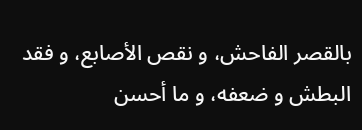بالقصر الفاحش، و نقص الأصابع، و فقد البطش و ضعفه، و ما أحسن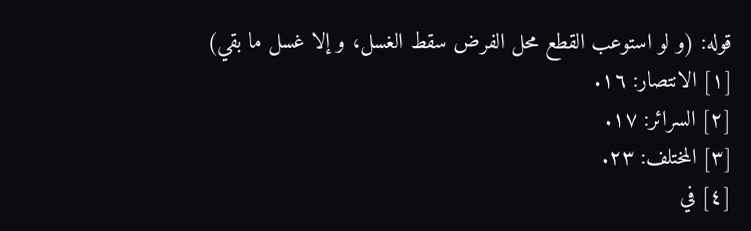قوله: (و لو استوعب القطع محل الفرض سقط الغسل، و إلا غسل ما بقي)
[١] الانتصار: ١٦.
[٢] السرائر: ١٧.
[٣] المختلف: ٢٣.
[٤] في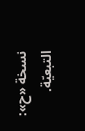نسخة «ح»: التبعيّة.